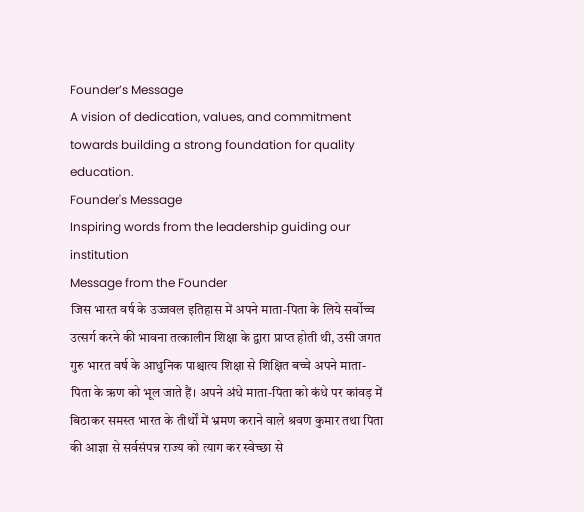Founder’s Message
A vision of dedication, values, and commitment towards building a strong foundation for quality education.
Founder's Message
Inspiring words from the leadership guiding our institution
Message from the Founder
जिस भारत वर्ष के उज्जवल इतिहास में अपने माता-पिता के लिये सर्वोच्च उत्सर्ग करने की भावना तत्कालीन शिक्षा के द्वारा प्राप्त होती थी, उसी जगत गुरु भारत वर्ष के आधुनिक पाश्चात्य शिक्षा से शिक्षित बच्चे अपने माता-पिता के ऋण को भूल जाते हैं। अपने अंधे माता-पिता को कंधे पर कांवड़ में बिठाकर समस्त भारत के तीर्थों में भ्रमण कराने वाले श्रवण कुमार तथा पिता की आज्ञा से सर्वसंपन्न राज्य को त्याग कर स्वेच्छा से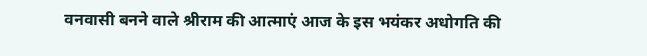वनवासी बनने वाले श्रीराम की आत्माएं आज के इस भयंकर अधोगति की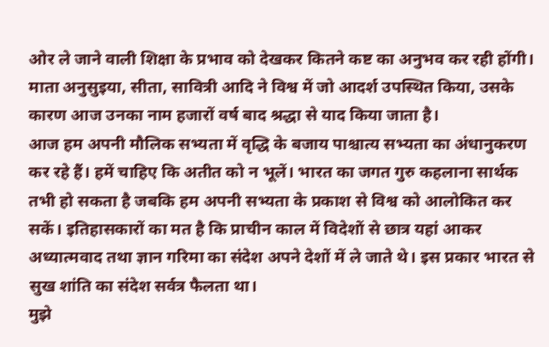ओर ले जाने वाली शिक्षा के प्रभाव को देखकर कितने कष्ट का अनुभव कर रही होंगी। माता अनुसुइया, सीता, सावित्री आदि ने विश्व में जो आदर्श उपस्थित किया, उसके कारण आज उनका नाम हजारों वर्ष बाद श्रद्धा से याद किया जाता है।
आज हम अपनी मौलिक सभ्यता में वृद्धि के बजाय पाश्चात्य सभ्यता का अंधानुकरण कर रहे हैं। हमें चाहिए कि अतीत को न भूलें। भारत का जगत गुरु कहलाना सार्थक तभी हो सकता है जबकि हम अपनी सभ्यता के प्रकाश से विश्व को आलोकित कर सकें। इतिहासकारों का मत है कि प्राचीन काल में विदेशों से छात्र यहां आकर अध्यात्मवाद तथा ज्ञान गरिमा का संदेश अपने देशों में ले जाते थे। इस प्रकार भारत से सुख शांति का संदेश सर्वत्र फैलता था।
मुझे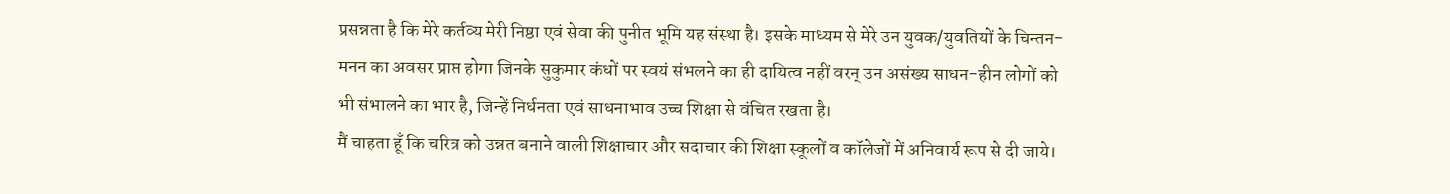प्रसन्नता है कि मेरे कर्तव्य मेरी निष्ठा एवं सेवा की पुनीत भूमि यह संस्था है। इसके माध्यम से मेरे उन युवक/युवतियों के चिन्तन-मनन का अवसर प्राप्त होगा जिनके सुकुमार कंधों पर स्वयं संभलने का ही दायित्व नहीं वरन् उन असंख्य साधन-हीन लोगों को भी संभालने का भार है, जिन्हें निर्धनता एवं साधनाभाव उच्च शिक्षा से वंचित रखता है।
मैं चाहता हूँ कि चरित्र को उन्नत बनाने वाली शिक्षाचार और सदाचार की शिक्षा स्कूलों व कॉलेजों में अनिवार्य रूप से दी जाये।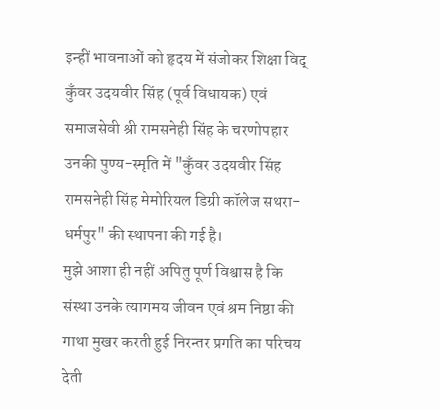इन्हीं भावनाओं को हृदय में संजोकर शिक्षा विद् कुँवर उदयवीर सिंह (पूर्व विधायक) एवं समाजसेवी श्री रामसनेही सिंह के चरणोपहार उनकी पुण्य-स्मृति में "कुँवर उदयवीर सिंह रामसनेही सिंह मेमोरियल डिग्री कॉलेज सथरा-धर्मपुर" की स्थापना की गई है।
मुझे आशा ही नहीं अपितु पूर्ण विश्वास है कि संस्था उनके त्यागमय जीवन एवं श्रम निष्ठा की गाथा मुखर करती हुई निरन्तर प्रगति का परिचय देती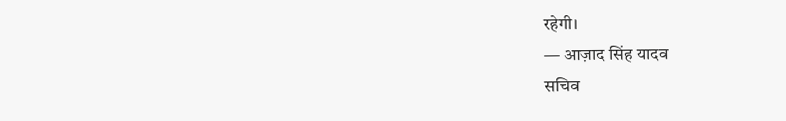रहेगी।
— आज़ाद सिंह यादव
सचिव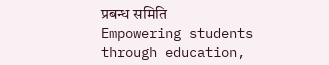प्रबन्ध समिति
Empowering students through education,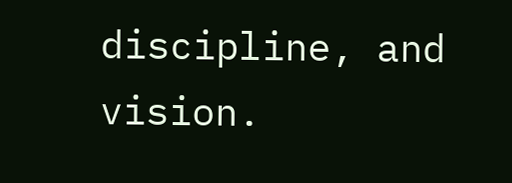discipline, and vision.